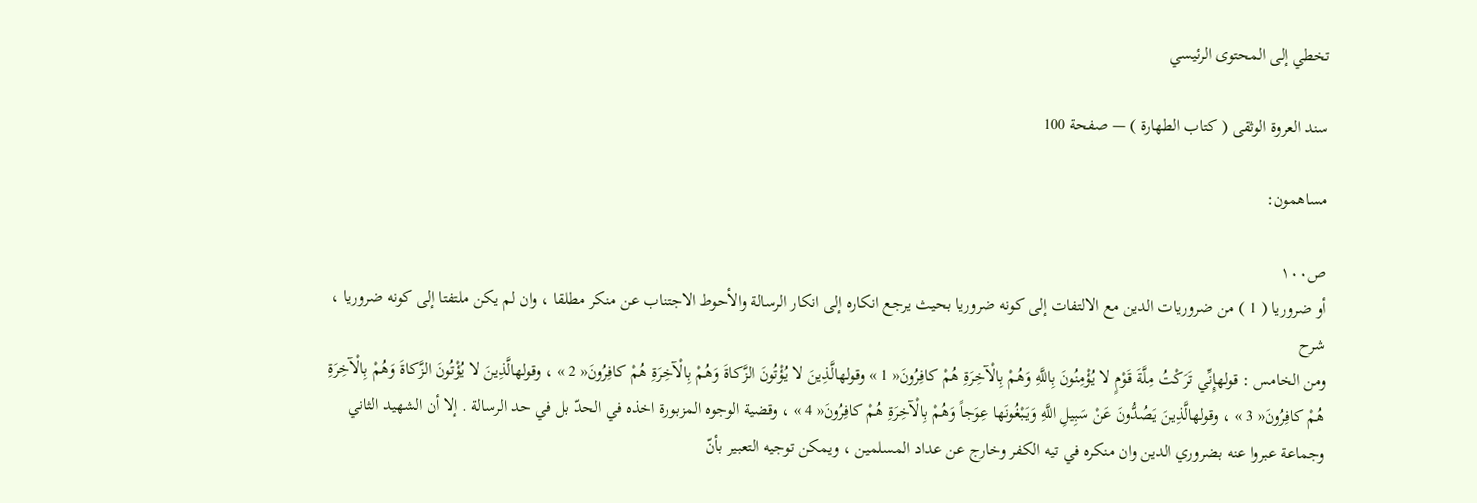تخطي إلى المحتوى الرئيسي

سند العروة الوثقى ( كتاب الطهارة ) — صفحة 100

مساهمون:

ص١٠٠
أو ضروريا ( 1 ) من ضروريات الدين مع الالتفات إلى كونه ضروريا بحيث يرجع انكاره إلى انكار الرسالة والأحوط الاجتناب عن منكر مطلقا ، وان لم يكن ملتفتا إلى كونه ضروريا ،
شرح
ومن الخامس : قولهإِنِّي تَرَكْتُ مِلَّةَ قَوْمٍ لا يُؤْمِنُونَ بِاللَّهِ وَهُمْ بِالْآخِرَةِ هُمْ كافِرُونَ« 1 » وقولهالَّذِينَ لا يُؤْتُونَ الزَّكاةَ وَهُمْ بِالْآخِرَةِ هُمْ كافِرُونَ« 2 » ، وقولهالَّذِينَ لا يُؤْتُونَ الزَّكاةَ وَهُمْ بِالْآخِرَةِ هُمْ كافِرُونَ« 3 » ، وقولهالَّذِينَ يَصُدُّونَ عَنْ سَبِيلِ اللَّهِ وَيَبْغُونَها عِوَجاً وَهُمْ بِالْآخِرَةِ هُمْ كافِرُونَ« 4 » ، وقضية الوجوه المزبورة اخذه في الحدّ بل في حد الرسالة . إلا أن الشهيد الثاني وجماعة عبروا عنه بضروري الدين وان منكره في تيه الكفر وخارج عن عداد المسلمين ، ويمكن توجيه التعبير بأنّ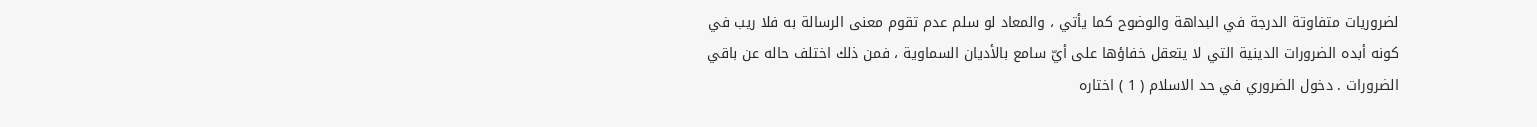لضروريات متفاوتة الدرجة في البداهة والوضوح كما يأتي ، والمعاد لو سلم عدم تقوم معنى الرسالة به فلا ريب في كونه أبده الضرورات الدينية التي لا يتعقل خفاؤها على أيّ سامع بالأديان السماوية ، فمن ذلك اختلف حاله عن باقي الضرورات . دخول الضروري في حد الاسلام ( 1 ) اختاره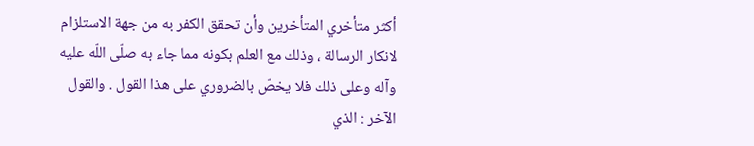أكثر متأخري المتأخرين وأن تحقق الكفر به من جهة الاستلزام لانكار الرسالة ، وذلك مع العلم بكونه مما جاء به صلّى اللّه عليه وآله وعلى ذلك فلا يخصّ بالضروري على هذا القول . والقول الآخر : الذي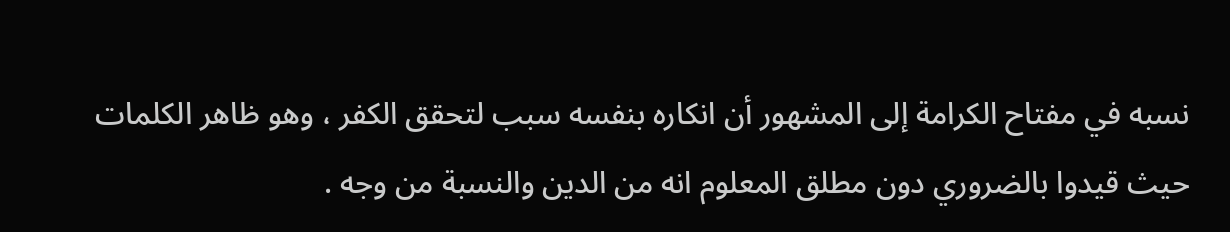نسبه في مفتاح الكرامة إلى المشهور أن انكاره بنفسه سبب لتحقق الكفر ، وهو ظاهر الكلمات حيث قيدوا بالضروري دون مطلق المعلوم انه من الدين والنسبة من وجه .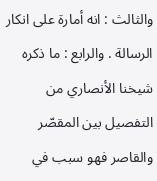والثالث : انه أمارة على انكار الرسالة . والرابع : ما ذكره شيخنا الأنصاري من التفصيل بين المقصّر والقاصر فهو سبب في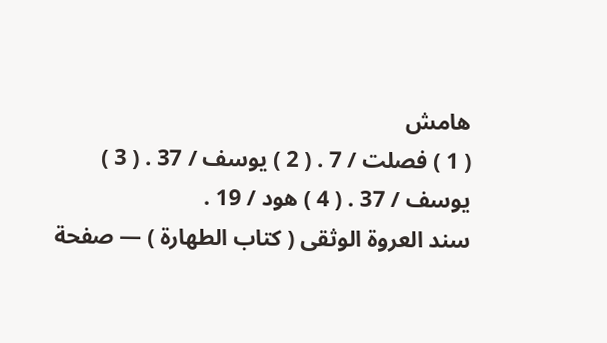هامش
( 1 ) فصلت / 7 . ( 2 ) يوسف / 37 . ( 3 ) يوسف / 37 . ( 4 ) هود / 19 .
سند العروة الوثقى ( كتاب الطهارة ) — صفحة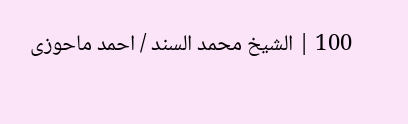100 | الشيخ محمد السند / احمد ماحوزى